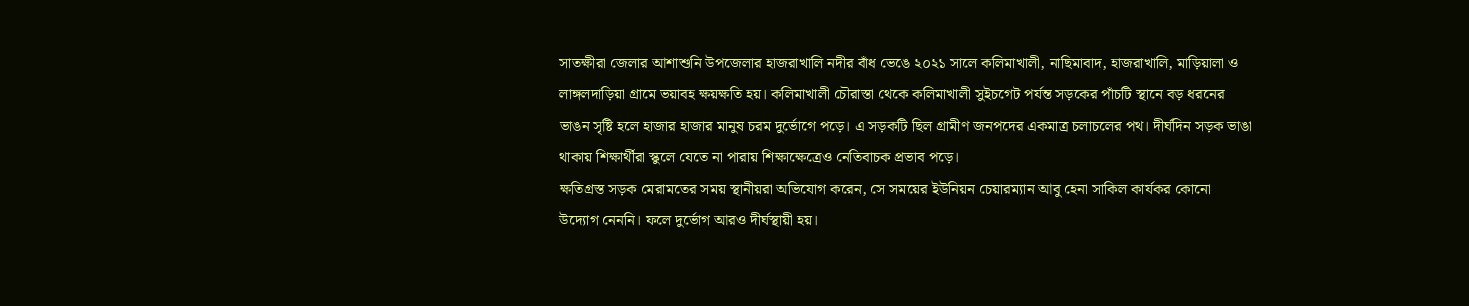সাতক্ষীরা জেলার আশাশুনি উপজেলার হাজরাখালি নদীর বাঁধ ভেঙে ২০২১ সালে কলিমাখালী, নাছিমাবাদ, হাজরাখালি, মাড়িয়ালা ও লাঙ্গলদাড়িয়া গ্রামে ভয়াবহ ক্ষয়ক্ষতি হয়। কলিমাখালী চৌরাস্তা থেকে কলিমাখালী সুইচগেট পর্যন্ত সড়কের পাঁচটি স্থানে বড় ধরনের ভাঙন সৃষ্টি হলে হাজার হাজার মানুষ চরম দুর্ভোগে পড়ে। এ সড়কটি ছিল গ্রামীণ জনপদের একমাত্র চলাচলের পথ। দীর্ঘদিন সড়ক ভাঙা থাকায় শিক্ষার্থীরা স্কুলে যেতে না পারায় শিক্ষাক্ষেত্রেও নেতিবাচক প্রভাব পড়ে।
ক্ষতিগ্রস্ত সড়ক মেরামতের সময় স্থানীয়রা অভিযোগ করেন, সে সময়ের ইউনিয়ন চেয়ারম্যান আবু হেনা সাকিল কার্যকর কোনো উদ্যোগ নেননি। ফলে দুর্ভোগ আরও দীর্ঘস্থায়ী হয়।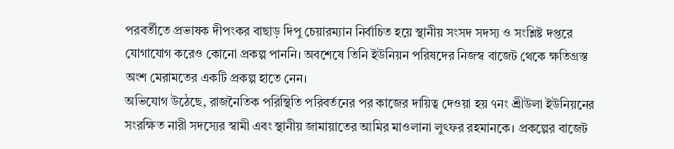পরবর্তীতে প্রভাষক দীপংকর বাছাড় দিপু চেয়ারম্যান নির্বাচিত হয়ে স্থানীয় সংসদ সদস্য ও সংশ্লিষ্ট দপ্তরে যোগাযোগ করেও কোনো প্রকল্প পাননি। অবশেষে তিনি ইউনিয়ন পরিষদের নিজস্ব বাজেট থেকে ক্ষতিগ্রস্ত অংশ মেরামতের একটি প্রকল্প হাতে নেন।
অভিযোগ উঠেছে, রাজনৈতিক পরিস্থিতি পরিবর্তনের পর কাজের দায়িত্ব দেওয়া হয় ৭নং শ্রীউলা ইউনিয়নের সংরক্ষিত নারী সদস্যের স্বামী এবং স্থানীয় জামায়াতের আমির মাওলানা লুৎফর রহমানকে। প্রকল্পের বাজেট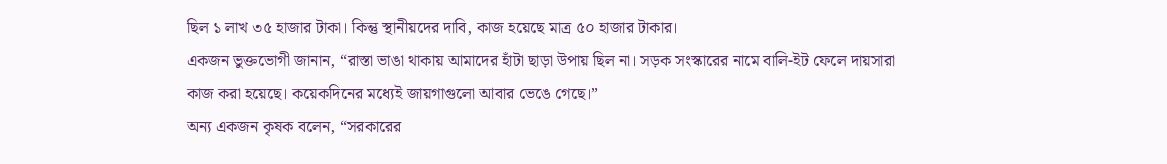ছিল ১ লাখ ৩৫ হাজার টাকা। কিন্তু স্থানীয়দের দাবি, কাজ হয়েছে মাত্র ৫০ হাজার টাকার।
একজন ভুক্তভোগী জানান, “রাস্তা ভাঙা থাকায় আমাদের হাঁটা ছাড়া উপায় ছিল না। সড়ক সংস্কারের নামে বালি-ইট ফেলে দায়সারা কাজ করা হয়েছে। কয়েকদিনের মধ্যেই জায়গাগুলো আবার ভেঙে গেছে।”
অন্য একজন কৃষক বলেন, “সরকারের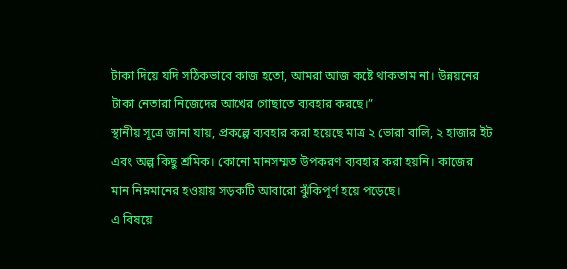টাকা দিয়ে যদি সঠিকভাবে কাজ হতো, আমরা আজ কষ্টে থাকতাম না। উন্নয়নের টাকা নেতারা নিজেদের আখের গোছাতে ব্যবহার করছে।”
স্থানীয় সূত্রে জানা যায়, প্রকল্পে ব্যবহার করা হয়েছে মাত্র ২ ভোরা বালি, ২ হাজার ইট এবং অল্প কিছু শ্রমিক। কোনো মানসম্মত উপকরণ ব্যবহার করা হয়নি। কাজের মান নিম্নমানের হওয়ায় সড়কটি আবারো ঝুঁকিপূর্ণ হয়ে পড়েছে।
এ বিষয়ে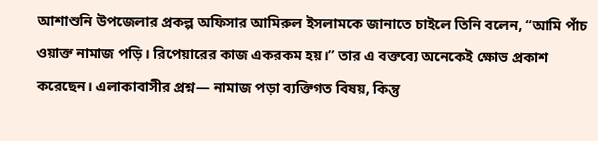আশাশুনি উপজেলার প্রকল্প অফিসার আমিরুল ইসলামকে জানাতে চাইলে তিনি বলেন, “আমি পাঁচ ওয়াক্ত নামাজ পড়ি। রিপেয়ারের কাজ একরকম হয়।” তার এ বক্তব্যে অনেকেই ক্ষোভ প্রকাশ করেছেন। এলাকাবাসীর প্রশ্ন— নামাজ পড়া ব্যক্তিগত বিষয়, কিন্তু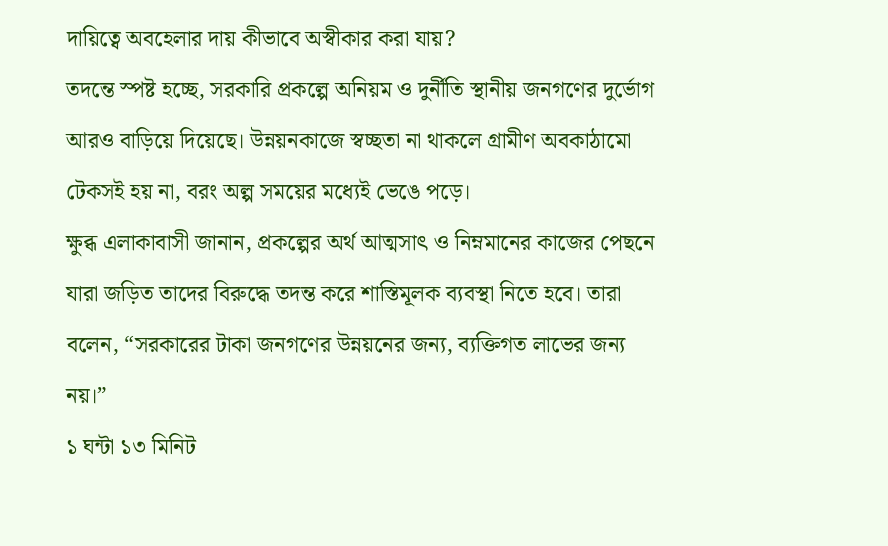দায়িত্বে অবহেলার দায় কীভাবে অস্বীকার করা যায়?
তদন্তে স্পষ্ট হচ্ছে, সরকারি প্রকল্পে অনিয়ম ও দুর্নীতি স্থানীয় জনগণের দুর্ভোগ আরও বাড়িয়ে দিয়েছে। উন্নয়নকাজে স্বচ্ছতা না থাকলে গ্রামীণ অবকাঠামো টেকসই হয় না, বরং অল্প সময়ের মধ্যেই ভেঙে পড়ে।
ক্ষুব্ধ এলাকাবাসী জানান, প্রকল্পের অর্থ আত্মসাৎ ও নিম্নমানের কাজের পেছনে যারা জড়িত তাদের বিরুদ্ধে তদন্ত করে শাস্তিমূলক ব্যবস্থা নিতে হবে। তারা বলেন, “সরকারের টাকা জনগণের উন্নয়নের জন্য, ব্যক্তিগত লাভের জন্য নয়।”
১ ঘন্টা ১৩ মিনিট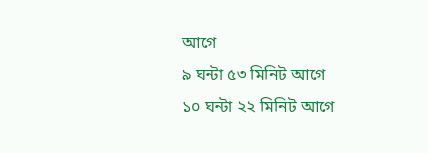আগে
৯ ঘন্টা ৫৩ মিনিট আগে
১০ ঘন্টা ২২ মিনিট আগে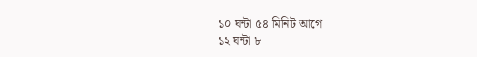১০ ঘন্টা ৫৪ মিনিট আগে
১২ ঘন্টা ৮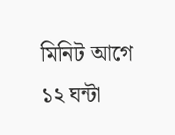মিনিট আগে
১২ ঘন্টা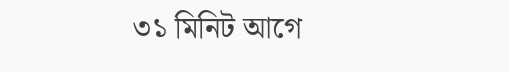৩১ মিনিট আগে